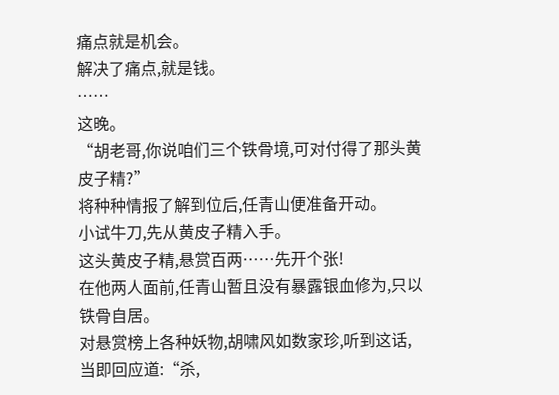痛点就是机会。
解决了痛点,就是钱。
……
这晚。
“胡老哥,你说咱们三个铁骨境,可对付得了那头黄皮子精?”
将种种情报了解到位后,任青山便准备开动。
小试牛刀,先从黄皮子精入手。
这头黄皮子精,悬赏百两……先开个张!
在他两人面前,任青山暂且没有暴露银血修为,只以铁骨自居。
对悬赏榜上各种妖物,胡啸风如数家珍,听到这话,当即回应道:“杀,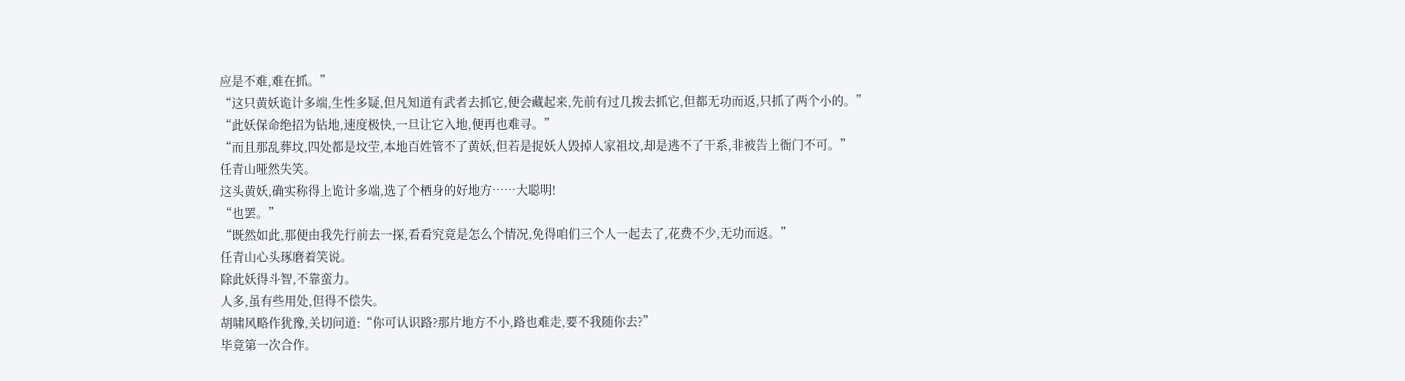应是不难,难在抓。”
“这只黄妖诡计多端,生性多疑,但凡知道有武者去抓它,便会藏起来,先前有过几拨去抓它,但都无功而返,只抓了两个小的。”
“此妖保命绝招为钻地,速度极快,一旦让它入地,便再也难寻。”
“而且那乱葬坟,四处都是坟茔,本地百姓管不了黄妖,但若是捉妖人毁掉人家祖坟,却是逃不了干系,非被告上衙门不可。”
任青山哑然失笑。
这头黄妖,确实称得上诡计多端,选了个栖身的好地方……大聪明!
“也罢。”
“既然如此,那便由我先行前去一探,看看究竟是怎么个情况,免得咱们三个人一起去了,花费不少,无功而返。”
任青山心头琢磨着笑说。
除此妖得斗智,不靠蛮力。
人多,虽有些用处,但得不偿失。
胡啸风略作犹豫,关切问道:“你可认识路?那片地方不小,路也难走,要不我随你去?”
毕竟第一次合作。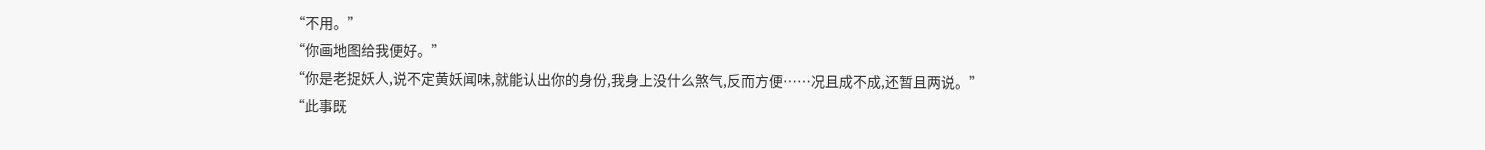“不用。”
“你画地图给我便好。”
“你是老捉妖人,说不定黄妖闻味,就能认出你的身份,我身上没什么煞气,反而方便……况且成不成,还暂且两说。”
“此事既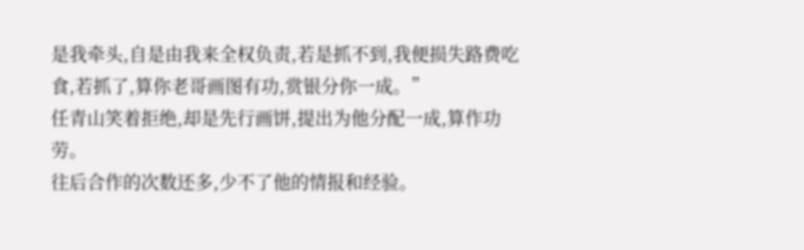是我牵头,自是由我来全权负责,若是抓不到,我便损失路费吃食,若抓了,算你老哥画图有功,赏银分你一成。”
任青山笑着拒绝,却是先行画饼,提出为他分配一成,算作功劳。
往后合作的次数还多,少不了他的情报和经验。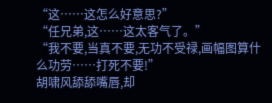“这……这怎么好意思?”
“任兄弟,这……这太客气了。”
“我不要,当真不要,无功不受禄,画幅图算什么功劳……打死不要!”
胡啸风舔舔嘴唇,却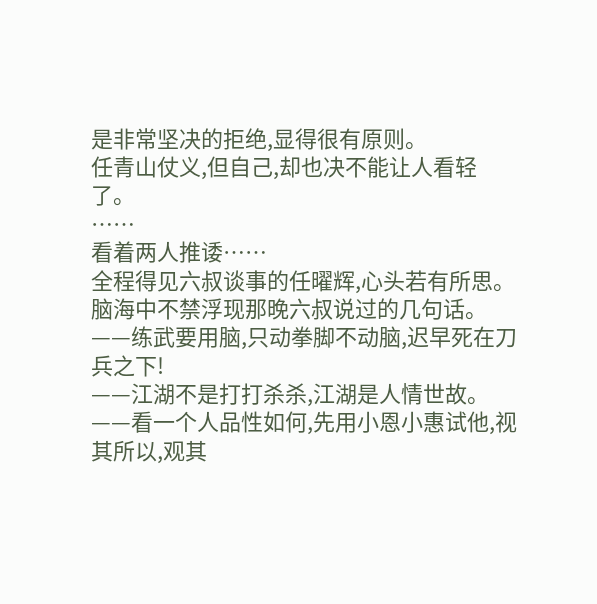是非常坚决的拒绝,显得很有原则。
任青山仗义,但自己,却也决不能让人看轻了。
……
看着两人推诿……
全程得见六叔谈事的任曜辉,心头若有所思。
脑海中不禁浮现那晚六叔说过的几句话。
——练武要用脑,只动拳脚不动脑,迟早死在刀兵之下!
——江湖不是打打杀杀,江湖是人情世故。
——看一个人品性如何,先用小恩小惠试他,视其所以,观其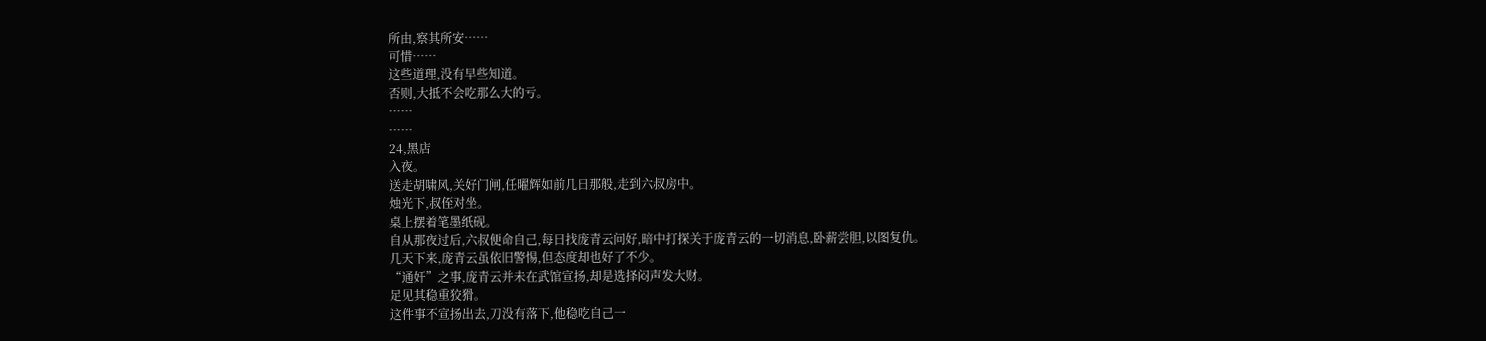所由,察其所安……
可惜……
这些道理,没有早些知道。
否则,大抵不会吃那么大的亏。
……
……
24,黑店
入夜。
送走胡啸风,关好门闸,任曜辉如前几日那般,走到六叔房中。
烛光下,叔侄对坐。
桌上摆着笔墨纸砚。
自从那夜过后,六叔便命自己,每日找庞青云问好,暗中打探关于庞青云的一切消息,卧薪尝胆,以图复仇。
几天下来,庞青云虽依旧警惕,但态度却也好了不少。
“通奸”之事,庞青云并未在武馆宣扬,却是选择闷声发大财。
足见其稳重狡猾。
这件事不宣扬出去,刀没有落下,他稳吃自己一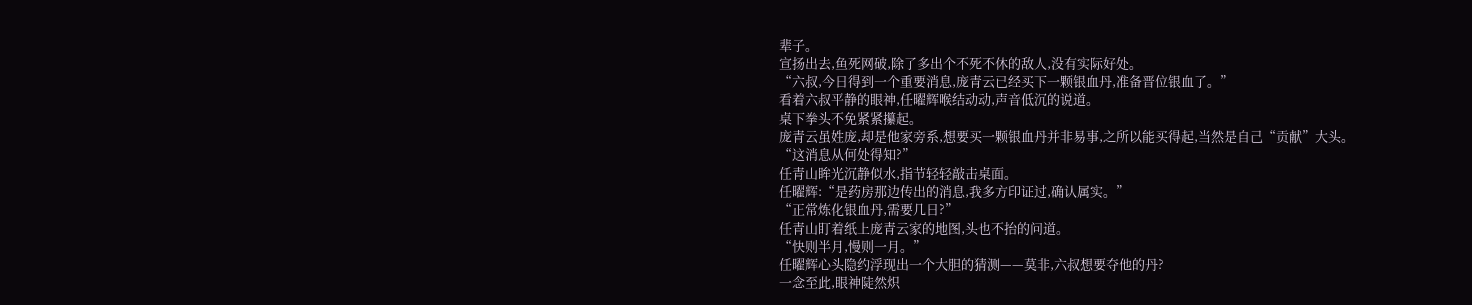辈子。
宣扬出去,鱼死网破,除了多出个不死不休的敌人,没有实际好处。
“六叔,今日得到一个重要消息,庞青云已经买下一颗银血丹,准备晋位银血了。”
看着六叔平静的眼神,任曜辉喉结动动,声音低沉的说道。
桌下拳头不免紧紧攥起。
庞青云虽姓庞,却是他家旁系,想要买一颗银血丹并非易事,之所以能买得起,当然是自己“贡献”大头。
“这消息从何处得知?”
任青山眸光沉静似水,指节轻轻敲击桌面。
任曜辉:“是药房那边传出的消息,我多方印证过,确认属实。”
“正常炼化银血丹,需要几日?”
任青山盯着纸上庞青云家的地图,头也不抬的问道。
“快则半月,慢则一月。”
任曜辉心头隐约浮现出一个大胆的猜测——莫非,六叔想要夺他的丹?
一念至此,眼神陡然炽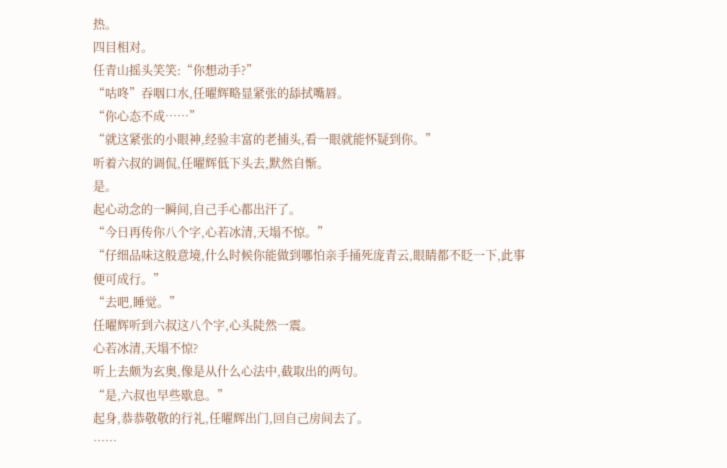热。
四目相对。
任青山摇头笑笑:“你想动手?”
“咕咚”吞咽口水,任曜辉略显紧张的舔拭嘴唇。
“你心态不成……”
“就这紧张的小眼神,经验丰富的老捕头,看一眼就能怀疑到你。”
听着六叔的调侃,任曜辉低下头去,默然自惭。
是。
起心动念的一瞬间,自己手心都出汗了。
“今日再传你八个字,心若冰清,天塌不惊。”
“仔细品味这般意境,什么时候你能做到哪怕亲手捅死庞青云,眼睛都不眨一下,此事便可成行。”
“去吧,睡觉。”
任曜辉听到六叔这八个字,心头陡然一震。
心若冰清,天塌不惊?
听上去颇为玄奥,像是从什么心法中,截取出的两句。
“是,六叔也早些歇息。”
起身,恭恭敬敬的行礼,任曜辉出门,回自己房间去了。
……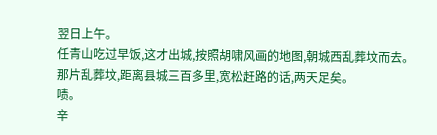翌日上午。
任青山吃过早饭,这才出城,按照胡啸风画的地图,朝城西乱葬坟而去。
那片乱葬坟,距离县城三百多里,宽松赶路的话,两天足矣。
啧。
辛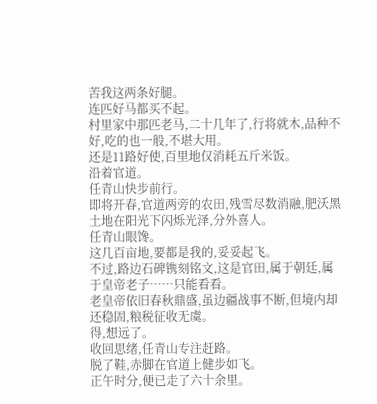苦我这两条好腿。
连匹好马都买不起。
村里家中那匹老马,二十几年了,行将就木,品种不好,吃的也一般,不堪大用。
还是11路好使,百里地仅消耗五斤米饭。
沿着官道。
任青山快步前行。
即将开春,官道两旁的农田,残雪尽数消融,肥沃黑土地在阳光下闪烁光泽,分外喜人。
任青山眼馋。
这几百亩地,要都是我的,妥妥起飞。
不过,路边石碑镌刻铭文,这是官田,属于朝廷,属于皇帝老子……只能看看。
老皇帝依旧春秋鼎盛,虽边疆战事不断,但境内却还稳固,粮税征收无虞。
得,想远了。
收回思绪,任青山专注赶路。
脱了鞋,赤脚在官道上健步如飞。
正午时分,便已走了六十余里。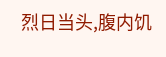烈日当头,腹内饥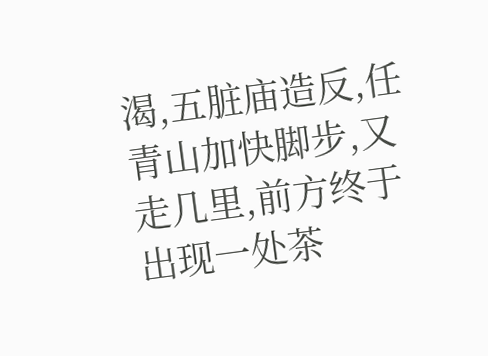渴,五脏庙造反,任青山加快脚步,又走几里,前方终于出现一处茶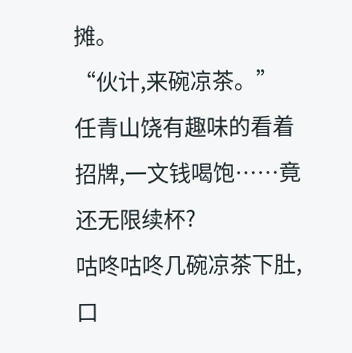摊。
“伙计,来碗凉茶。”
任青山饶有趣味的看着招牌,一文钱喝饱……竟还无限续杯?
咕咚咕咚几碗凉茶下肚,口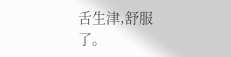舌生津,舒服了。